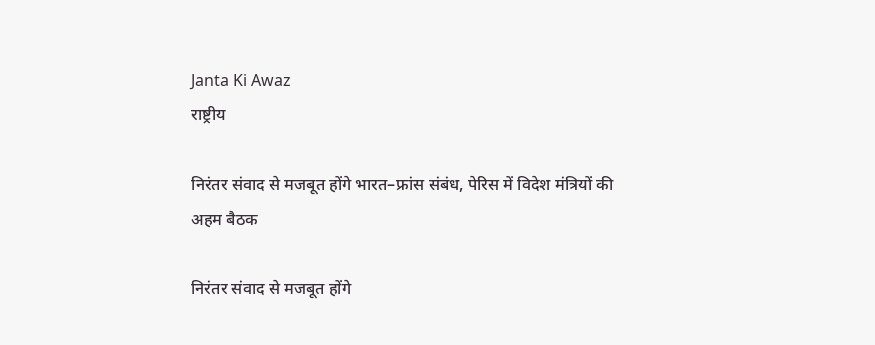Janta Ki Awaz
राष्ट्रीय

निरंतर संवाद से मजबूत होंगे भारत–फ्रांस संबंध, पेरिस में विदेश मंत्रियों की अहम बैठक

निरंतर संवाद से मजबूत होंगे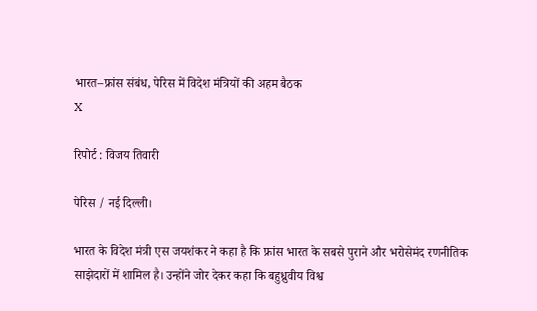भारत–फ्रांस संबंध, पेरिस में विदेश मंत्रियों की अहम बैठक
X

रिपोर्ट : विजय तिवारी

पेरिस / नई दिल्ली।

भारत के विदेश मंत्री एस जयशंकर ने कहा है कि फ्रांस भारत के सबसे पुराने और भरोसेमंद रणनीतिक साझेदारों में शामिल है। उन्होंने जोर देकर कहा कि बहुध्रुवीय विश्व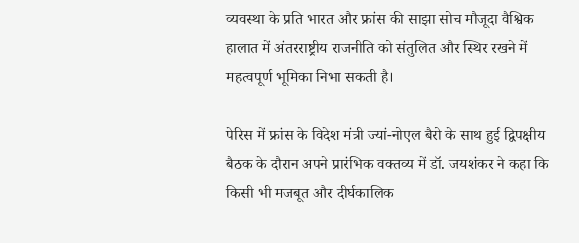व्यवस्था के प्रति भारत और फ्रांस की साझा सोच मौजूदा वैश्विक हालात में अंतरराष्ट्रीय राजनीति को संतुलित और स्थिर रखने में महत्वपूर्ण भूमिका निभा सकती है।

पेरिस में फ्रांस के विदेश मंत्री ज्यां-नोएल बैरो के साथ हुई द्विपक्षीय बैठक के दौरान अपने प्रारंभिक वक्तव्य में डॉ. जयशंकर ने कहा कि किसी भी मजबूत और दीर्घकालिक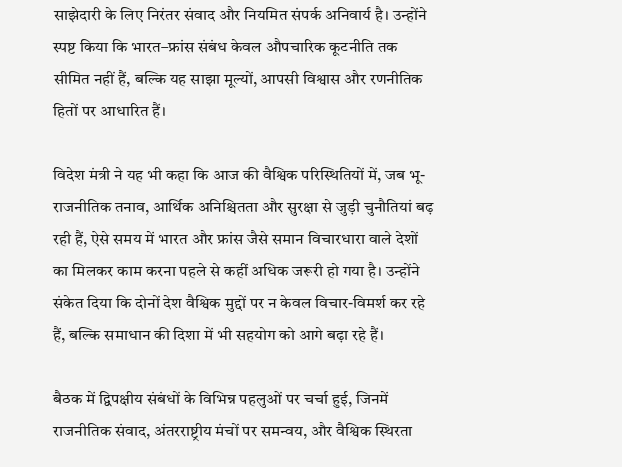साझेदारी के लिए निरंतर संवाद और नियमित संपर्क अनिवार्य है। उन्होंने स्पष्ट किया कि भारत–फ्रांस संबंध केवल औपचारिक कूटनीति तक सीमित नहीं हैं, बल्कि यह साझा मूल्यों, आपसी विश्वास और रणनीतिक हितों पर आधारित हैं।

विदेश मंत्री ने यह भी कहा कि आज की वैश्विक परिस्थितियों में, जब भू-राजनीतिक तनाव, आर्थिक अनिश्चितता और सुरक्षा से जुड़ी चुनौतियां बढ़ रही हैं, ऐसे समय में भारत और फ्रांस जैसे समान विचारधारा वाले देशों का मिलकर काम करना पहले से कहीं अधिक जरूरी हो गया है। उन्होंने संकेत दिया कि दोनों देश वैश्विक मुद्दों पर न केवल विचार-विमर्श कर रहे हैं, बल्कि समाधान की दिशा में भी सहयोग को आगे बढ़ा रहे हैं।

बैठक में द्विपक्षीय संबंधों के विभिन्न पहलुओं पर चर्चा हुई, जिनमें राजनीतिक संवाद, अंतरराष्ट्रीय मंचों पर समन्वय, और वैश्विक स्थिरता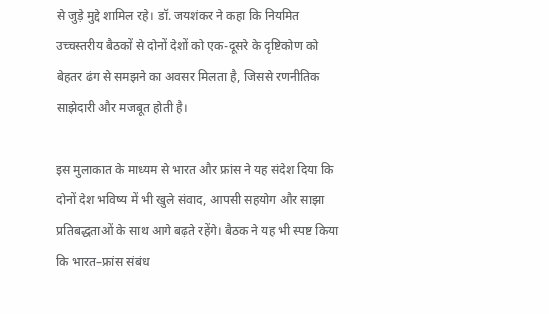से जुड़े मुद्दे शामिल रहे। डॉ. जयशंकर ने कहा कि नियमित उच्चस्तरीय बैठकों से दोनों देशों को एक-दूसरे के दृष्टिकोण को बेहतर ढंग से समझने का अवसर मिलता है, जिससे रणनीतिक साझेदारी और मजबूत होती है।

इस मुलाकात के माध्यम से भारत और फ्रांस ने यह संदेश दिया कि दोनों देश भविष्य में भी खुले संवाद, आपसी सहयोग और साझा प्रतिबद्धताओं के साथ आगे बढ़ते रहेंगे। बैठक ने यह भी स्पष्ट किया कि भारत–फ्रांस संबंध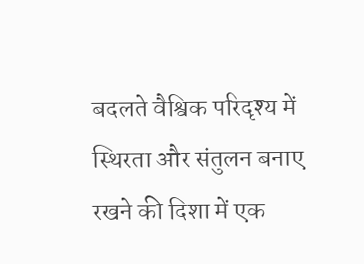बदलते वैश्विक परिदृश्य में स्थिरता और संतुलन बनाए रखने की दिशा में एक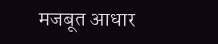मजबूत आधार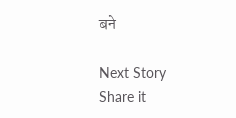बने

Next Story
Share it